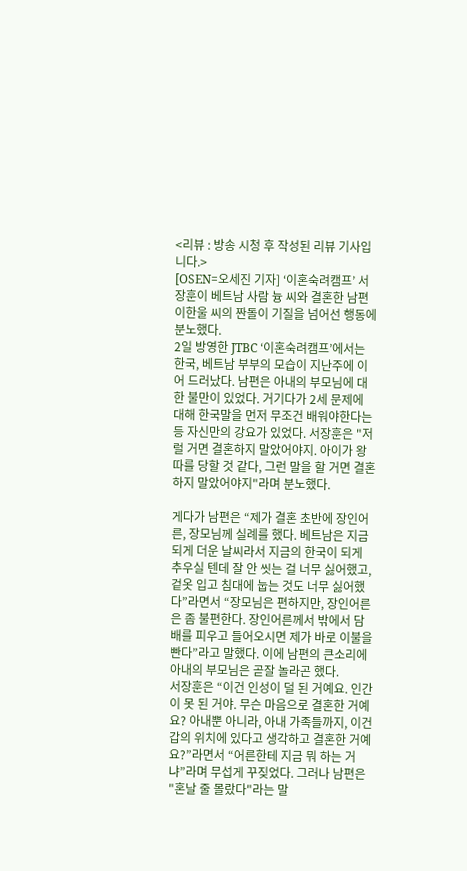<리뷰 : 방송 시청 후 작성된 리뷰 기사입니다.>
[OSEN=오세진 기자] ‘이혼숙려캠프’ 서장훈이 베트남 사람 늉 씨와 결혼한 남편 이한울 씨의 짠돌이 기질을 넘어선 행동에 분노했다.
2일 방영한 JTBC ‘이혼숙려캠프’에서는 한국, 베트남 부부의 모습이 지난주에 이어 드러났다. 남편은 아내의 부모님에 대한 불만이 있었다. 거기다가 2세 문제에 대해 한국말을 먼저 무조건 배워야한다는 등 자신만의 강요가 있었다. 서장훈은 "저럴 거면 결혼하지 말았어야지. 아이가 왕따를 당할 것 같다, 그런 말을 할 거면 결혼하지 말았어야지"라며 분노했다.

게다가 남편은 “제가 결혼 초반에 장인어른, 장모님께 실례를 했다. 베트남은 지금 되게 더운 날씨라서 지금의 한국이 되게 추우실 텐데 잘 안 씻는 걸 너무 싫어했고, 겉옷 입고 침대에 눕는 것도 너무 싫어했다”라면서 “장모님은 편하지만, 장인어른은 좀 불편한다. 장인어른께서 밖에서 담배를 피우고 들어오시면 제가 바로 이불을 빤다”라고 말했다. 이에 남편의 큰소리에 아내의 부모님은 곧잘 놀라곤 했다.
서장훈은 “이건 인성이 덜 된 거예요. 인간이 못 된 거야. 무슨 마음으로 결혼한 거예요? 아내뿐 아니라, 아내 가족들까지, 이건 갑의 위치에 있다고 생각하고 결혼한 거예요?”라면서 “어른한테 지금 뭐 하는 거냐”라며 무섭게 꾸짖었다. 그러나 남편은 "혼날 줄 몰랐다"라는 말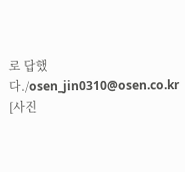로 답했다./osen_jin0310@osen.co.kr
[사진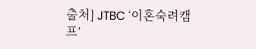출처] JTBC ‘이혼숙려캠프’